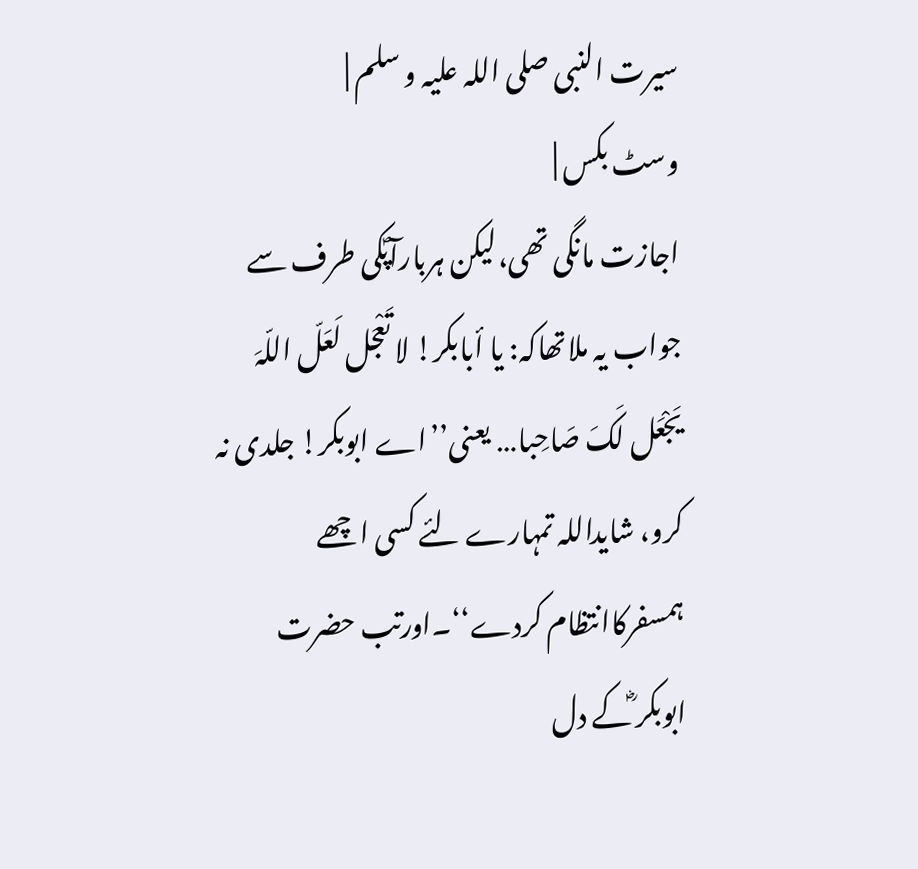سیرت النبی صلی اللہ علیہ و سلم |
وسٹ بکس |
اجازت مانگی تھی،لیکن ہربارآپؐکی طرف سے جواب یہ ملاتھاکہ: یا أبابکر! لا تَعْجَل لَعَلّ اللّہَ یَجْعَل لَکَ صَاحِبا… یعنی’’اے ابوبکر! جلدی نہ کرو، شایداللہ تمہارے لئے کسی اچھے ہمسفرکاانتظام کردے‘‘۔اورتب حضرت ابوبکر ؓکے دل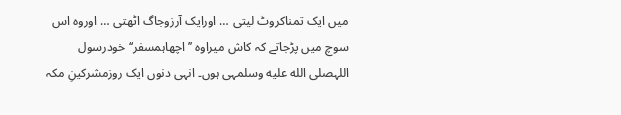میں ایک تمناکروٹ لیتی … اورایک آرزوجاگ اٹھتی … اوروہ اس سوچ میں پڑجاتے کہ کاش میراوہ ’’اچھاہمسفر‘‘ خودرسول اللہصلى الله عليه وسلمہی ہوں۔ انہی دنوں ایک روزمشرکینِ مکہ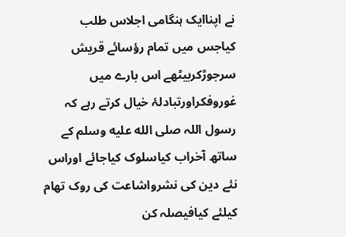نے اپناایک ہنگامی اجلاس طلب کیاجس میں تمام رؤسائے قریش سرجوڑکربیٹھے اس بارے میں غوروفکراورتبادلۂ خیال کرتے رہے کہ رسول اللہ صلى الله عليه وسلم کے ساتھ آخراب کیاسلوک کیاجائے اوراس نئے دین کی نشرواشاعت کی روک تھام کیلئے کیافیصلہ کن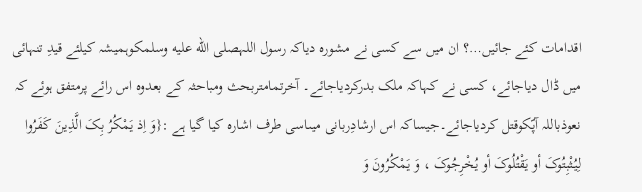اقدامات کئے جائیں…؟ ان میں سے کسی نے مشورہ دیاکہ رسول اللہصلى الله عليه وسلمکوہمیشہ کیلئے قیدِ تنہائی میں ڈال دیاجائے، کسی نے کہاکہ ملک بدرکردیاجائے۔ آخرتمامتربحث ومباحثہ کے بعدوہ اس رائے پرمتفق ہوئے کہ نعوذباللہ آپؐکوقتل کردیاجائے۔جیساکہ اس ارشادِربانی میںاسی طرف اشارہ کیا گیا ہے :{وَ اِذ یَمْکُرُ بِکَ الَّذِینَ کَفَرُوا لِیُثْبِتُوکَ أو یَقْتُلُوکَ أو یُخْرِجُوکَ ، وَ یَمْکُرُونَ وَ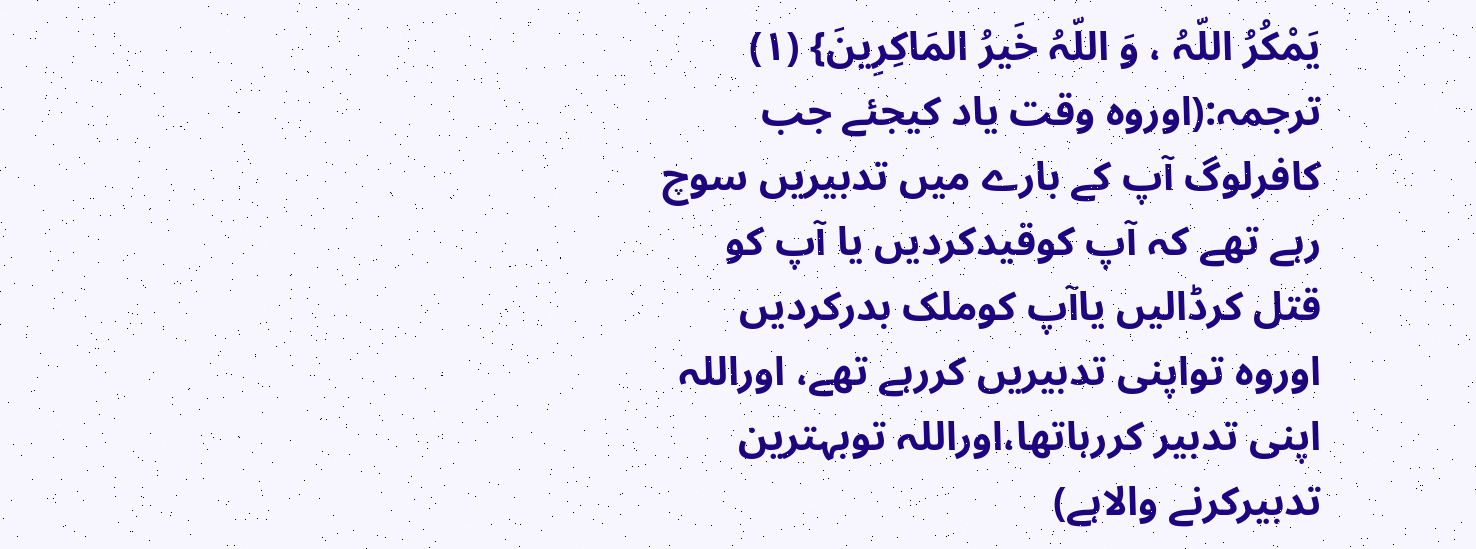یَمْکُرُ اللّہُ ، وَ اللّہُ خَیرُ المَاکِرِینَ} (۱) ترجمہ:(اوروہ وقت یاد کیجئے جب کافرلوگ آپ کے بارے میں تدبیریں سوچ رہے تھے کہ آپ کوقیدکردیں یا آپ کو قتل کرڈالیں یاآپ کوملک بدرکردیں اوروہ تواپنی تدبیریں کررہے تھے، اوراللہ اپنی تدبیر کررہاتھا،اوراللہ توبہترین تدبیرکرنے والاہے)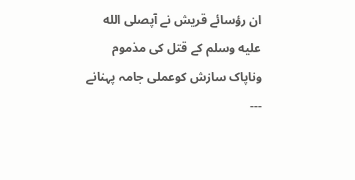ان رؤسائے قریش نے آپصلى الله عليه وسلم کے قتل کی مذموم وناپاک سازش کوعملی جامہ پہنانے ---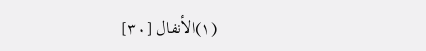(۱)الأنفال [۳۰]